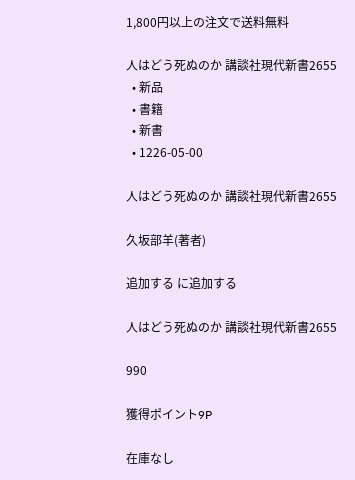1,800円以上の注文で送料無料

人はどう死ぬのか 講談社現代新書2655
  • 新品
  • 書籍
  • 新書
  • 1226-05-00

人はどう死ぬのか 講談社現代新書2655

久坂部羊(著者)

追加する に追加する

人はどう死ぬのか 講談社現代新書2655

990

獲得ポイント9P

在庫なし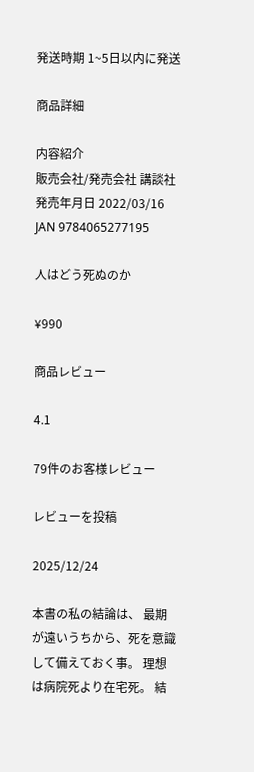発送時期 1~5日以内に発送

商品詳細

内容紹介
販売会社/発売会社 講談社
発売年月日 2022/03/16
JAN 9784065277195

人はどう死ぬのか

¥990

商品レビュー

4.1

79件のお客様レビュー

レビューを投稿

2025/12/24

本書の私の結論は、 最期が遠いうちから、死を意識して備えておく事。 理想は病院死より在宅死。 結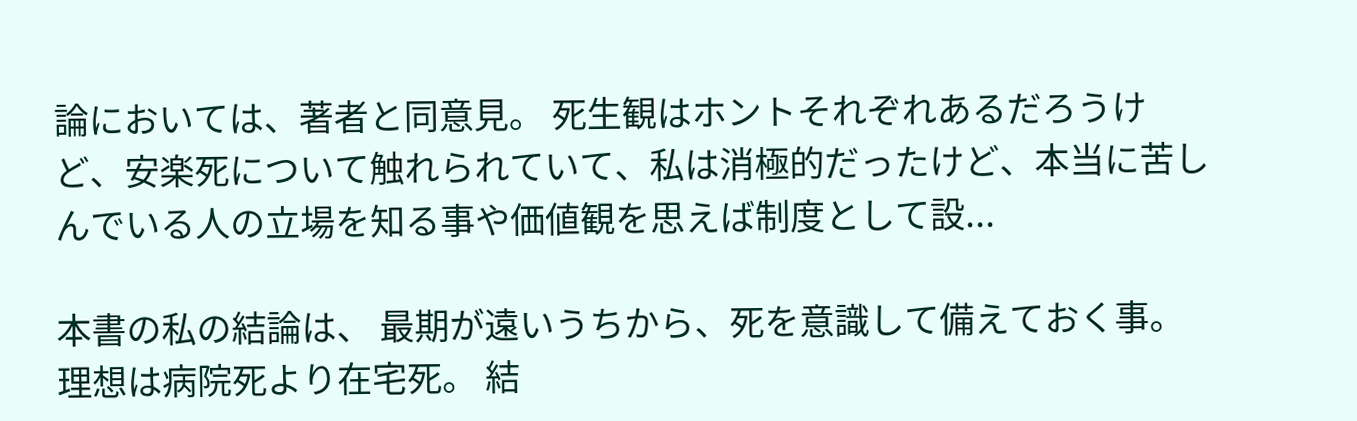論においては、著者と同意見。 死生観はホントそれぞれあるだろうけど、安楽死について触れられていて、私は消極的だったけど、本当に苦しんでいる人の立場を知る事や価値観を思えば制度として設...

本書の私の結論は、 最期が遠いうちから、死を意識して備えておく事。 理想は病院死より在宅死。 結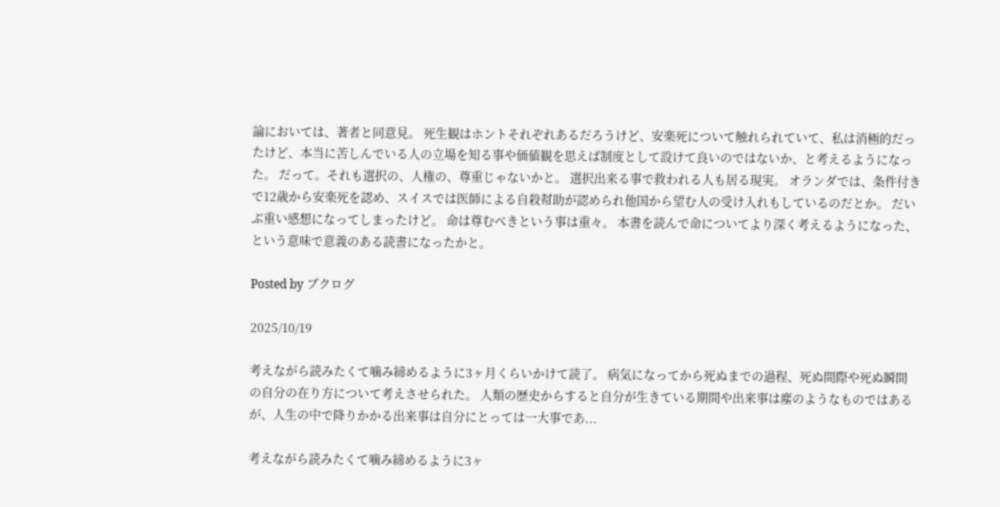論においては、著者と同意見。 死生観はホントそれぞれあるだろうけど、安楽死について触れられていて、私は消極的だったけど、本当に苦しんでいる人の立場を知る事や価値観を思えば制度として設けて良いのではないか、と考えるようになった。 だって。それも選択の、人権の、尊重じゃないかと。 選択出来る事で救われる人も居る現実。 オランダでは、条件付きで12歳から安楽死を認め、スイスでは医師による自殺幇助が認められ他国から望む人の受け入れもしているのだとか。 だいぶ重い感想になってしまったけど。 命は尊むべきという事は重々。 本書を読んで命についてより深く考えるようになった、という意味で意義のある読書になったかと。

Posted by ブクログ

2025/10/19

考えながら読みたくて噛み締めるように3ヶ月くらいかけて読了。 病気になってから死ぬまでの過程、死ぬ間際や死ぬ瞬間の自分の在り方について考えさせられた。 人類の歴史からすると自分が生きている期間や出来事は塵のようなものではあるが、人生の中で降りかかる出来事は自分にとっては一大事であ...

考えながら読みたくて噛み締めるように3ヶ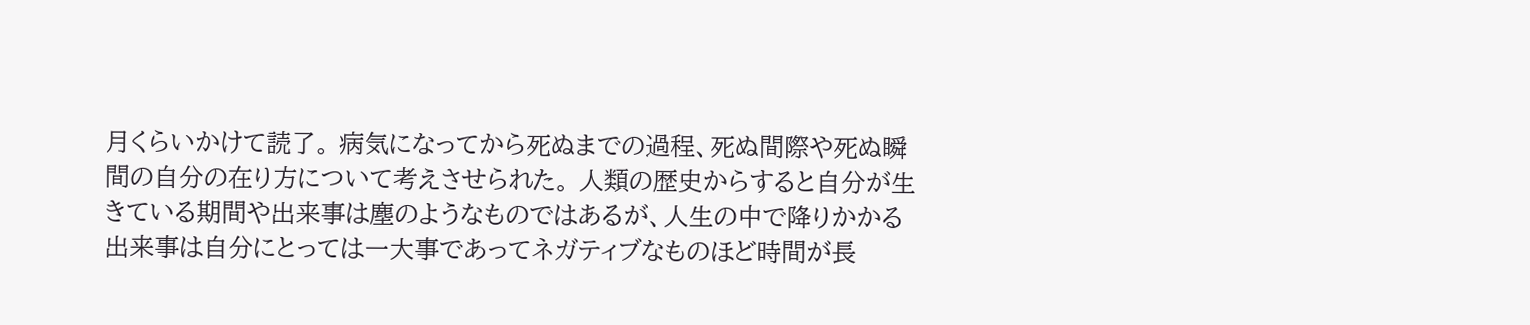月くらいかけて読了。 病気になってから死ぬまでの過程、死ぬ間際や死ぬ瞬間の自分の在り方について考えさせられた。 人類の歴史からすると自分が生きている期間や出来事は塵のようなものではあるが、人生の中で降りかかる出来事は自分にとっては一大事であってネガティブなものほど時間が長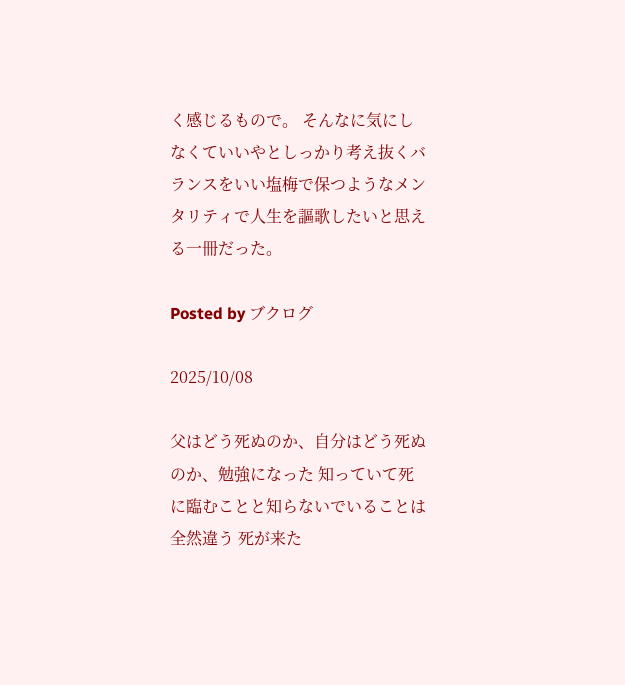く感じるもので。 そんなに気にしなくていいやとしっかり考え抜くバランスをいい塩梅で保つようなメンタリティで人生を謳歌したいと思える一冊だった。

Posted by ブクログ

2025/10/08

父はどう死ぬのか、自分はどう死ぬのか、勉強になった 知っていて死に臨むことと知らないでいることは全然違う 死が来た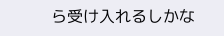ら受け入れるしかな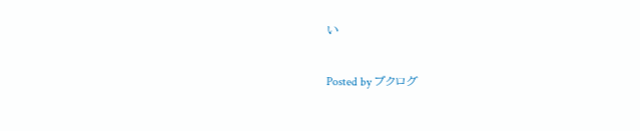い

Posted by ブクログ